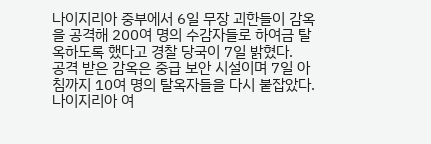나이지리아 중부에서 6일 무장 괴한들이 감옥을 공격해 200여 명의 수감자들로 하여금 탈옥하도록 했다고 경찰 당국이 7일 밝혔다.
공격 받은 감옥은 중급 보안 시설이며 7일 아침까지 10여 명의 탈옥자들을 다시 붙잡았다.
나이지리아 여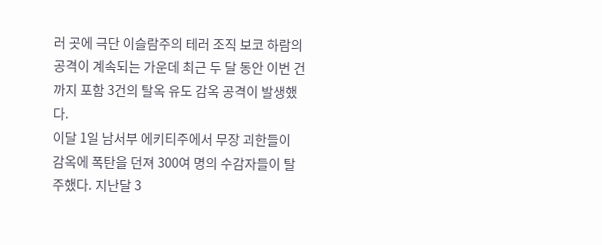러 곳에 극단 이슬람주의 테러 조직 보코 하람의 공격이 계속되는 가운데 최근 두 달 동안 이번 건까지 포함 3건의 탈옥 유도 감옥 공격이 발생했다.
이달 1일 남서부 에키티주에서 무장 괴한들이 감옥에 폭탄을 던져 300여 명의 수감자들이 탈주했다. 지난달 3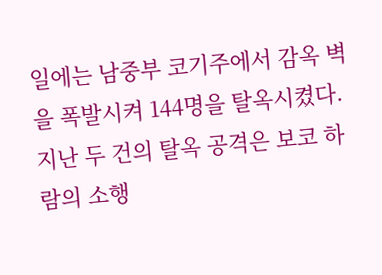일에는 남중부 코기주에서 감옥 벽을 폭발시켜 144명을 탈옥시켰다. 지난 두 건의 탈옥 공격은 보코 하람의 소행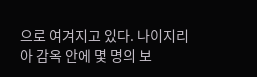으로 여겨지고 있다. 나이지리아 감옥 안에 몇 명의 보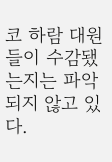코 하람 대원들이 수감됐는지는 파악되지 않고 있다.